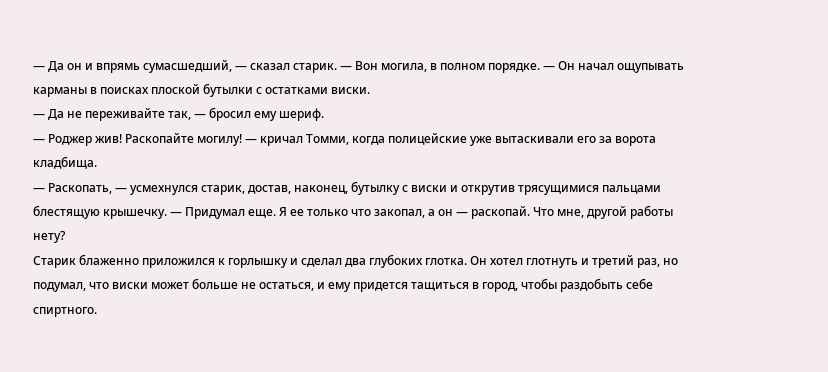— Да он и впрямь сумасшедший, — сказал старик. — Вон могила, в полном порядке. — Он начал ощупывать карманы в поисках плоской бутылки с остатками виски.
— Да не переживайте так, — бросил ему шериф.
— Роджер жив! Раскопайте могилу! — кричал Томми, когда полицейские уже вытаскивали его за ворота кладбища.
— Раскопать, — усмехнулся старик, достав, наконец, бутылку с виски и открутив трясущимися пальцами блестящую крышечку. — Придумал еще. Я ее только что закопал, а он — раскопай. Что мне, другой работы нету?
Старик блаженно приложился к горлышку и сделал два глубоких глотка. Он хотел глотнуть и третий раз, но подумал, что виски может больше не остаться, и ему придется тащиться в город, чтобы раздобыть себе спиртного.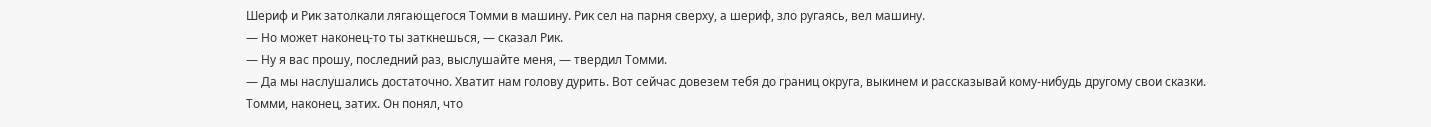Шериф и Рик затолкали лягающегося Томми в машину. Рик сел на парня сверху, а шериф, зло ругаясь, вел машину.
— Но может наконец-то ты заткнешься, — сказал Рик.
— Ну я вас прошу, последний раз, выслушайте меня, — твердил Томми.
— Да мы наслушались достаточно. Хватит нам голову дурить. Вот сейчас довезем тебя до границ округа, выкинем и рассказывай кому-нибудь другому свои сказки.
Томми, наконец, затих. Он понял, что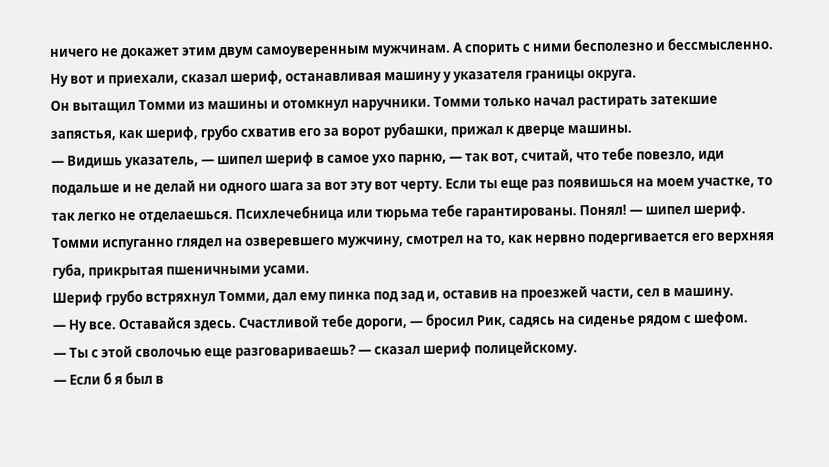ничего не докажет этим двум самоуверенным мужчинам. А спорить с ними бесполезно и бессмысленно.
Ну вот и приехали, сказал шериф, останавливая машину у указателя границы округа.
Он вытащил Томми из машины и отомкнул наручники. Томми только начал растирать затекшие запястья, как шериф, грубо схватив его за ворот рубашки, прижал к дверце машины.
— Видишь указатель, — шипел шериф в самое ухо парню, — так вот, считай, что тебе повезло, иди подальше и не делай ни одного шага за вот эту вот черту. Если ты еще раз появишься на моем участке, то так легко не отделаешься. Психлечебница или тюрьма тебе гарантированы. Понял! — шипел шериф.
Томми испуганно глядел на озверевшего мужчину, смотрел на то, как нервно подергивается его верхняя губа, прикрытая пшеничными усами.
Шериф грубо встряхнул Томми, дал ему пинка под зад и, оставив на проезжей части, сел в машину.
— Ну все. Оставайся здесь. Счастливой тебе дороги, — бросил Рик, садясь на сиденье рядом с шефом.
— Ты с этой сволочью еще разговариваешь? — сказал шериф полицейскому.
— Если б я был в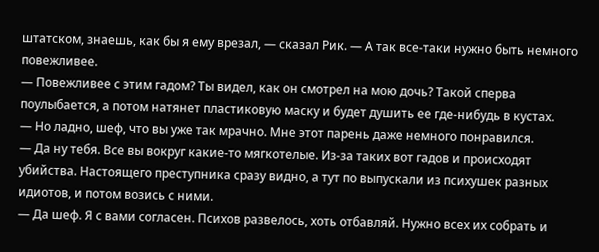штатском, знаешь, как бы я ему врезал, — сказал Рик. — А так все-таки нужно быть немного повежливее.
— Повежливее с этим гадом? Ты видел, как он смотрел на мою дочь? Такой сперва поулыбается, а потом натянет пластиковую маску и будет душить ее где-нибудь в кустах.
— Но ладно, шеф, что вы уже так мрачно. Мне этот парень даже немного понравился.
— Да ну тебя. Все вы вокруг какие-то мягкотелые. Из-за таких вот гадов и происходят убийства. Настоящего преступника сразу видно, а тут по выпускали из психушек разных идиотов, и потом возись с ними.
— Да шеф. Я с вами согласен. Психов развелось, хоть отбавляй. Нужно всех их собрать и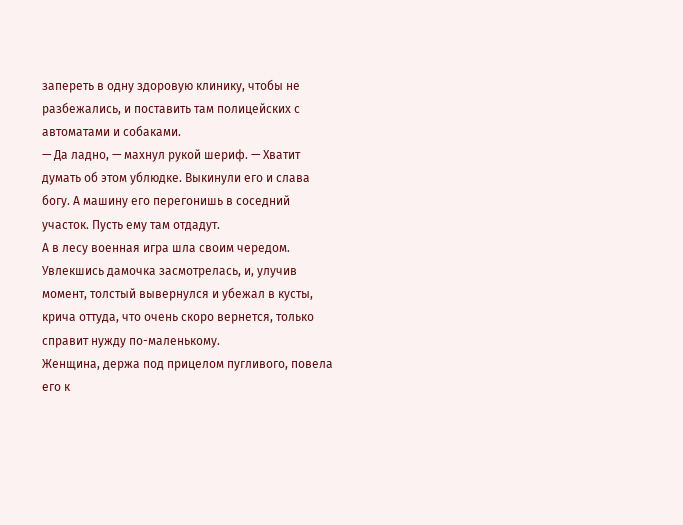запереть в одну здоровую клинику, чтобы не разбежались, и поставить там полицейских с автоматами и собаками.
— Да ладно, — махнул рукой шериф. — Хватит думать об этом ублюдке. Выкинули его и слава богу. А машину его перегонишь в соседний участок. Пусть ему там отдадут.
А в лесу военная игра шла своим чередом. Увлекшись дамочка засмотрелась, и, улучив момент, толстый вывернулся и убежал в кусты, крича оттуда, что очень скоро вернется, только справит нужду по-маленькому.
Женщина, держа под прицелом пугливого, повела его к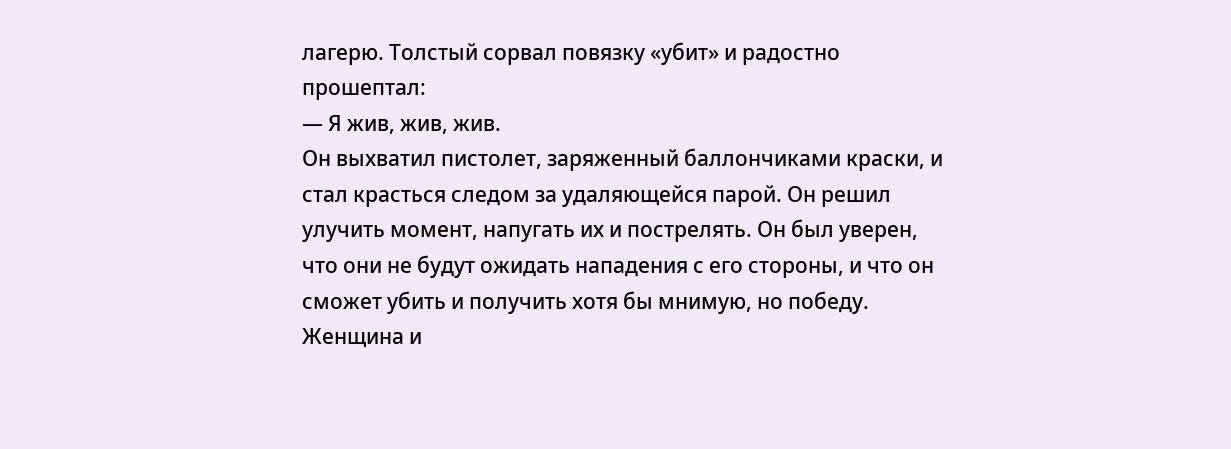лагерю. Толстый сорвал повязку «убит» и радостно прошептал:
— Я жив, жив, жив.
Он выхватил пистолет, заряженный баллончиками краски, и стал красться следом за удаляющейся парой. Он решил улучить момент, напугать их и пострелять. Он был уверен, что они не будут ожидать нападения с его стороны, и что он сможет убить и получить хотя бы мнимую, но победу.
Женщина и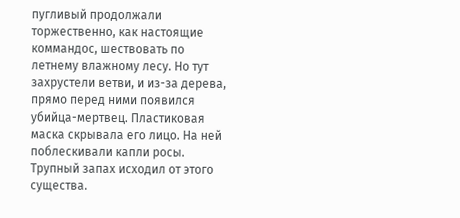пугливый продолжали торжественно, как настоящие коммандос, шествовать по летнему влажному лесу. Но тут захрустели ветви, и из-за дерева, прямо перед ними появился убийца-мертвец. Пластиковая маска скрывала его лицо. На ней поблескивали капли росы. Трупный запах исходил от этого существа.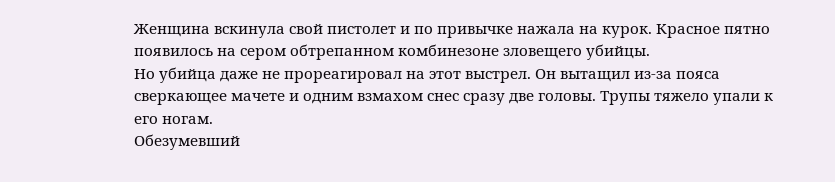Женщина вскинула свой пистолет и по привычке нажала на курок. Красное пятно появилось на сером обтрепанном комбинезоне зловещего убийцы.
Но убийца даже не прореагировал на этот выстрел. Он вытащил из-за пояса сверкающее мачете и одним взмахом снес сразу две головы. Трупы тяжело упали к его ногам.
Обезумевший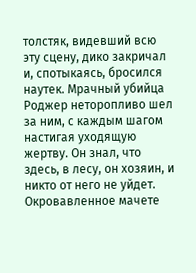толстяк, видевший всю эту сцену, дико закричал и, спотыкаясь, бросился наутек. Мрачный убийца Роджер неторопливо шел за ним, с каждым шагом настигая уходящую жертву. Он знал, что здесь, в лесу, он хозяин, и никто от него не уйдет. Окровавленное мачете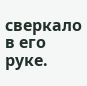сверкало в его руке.